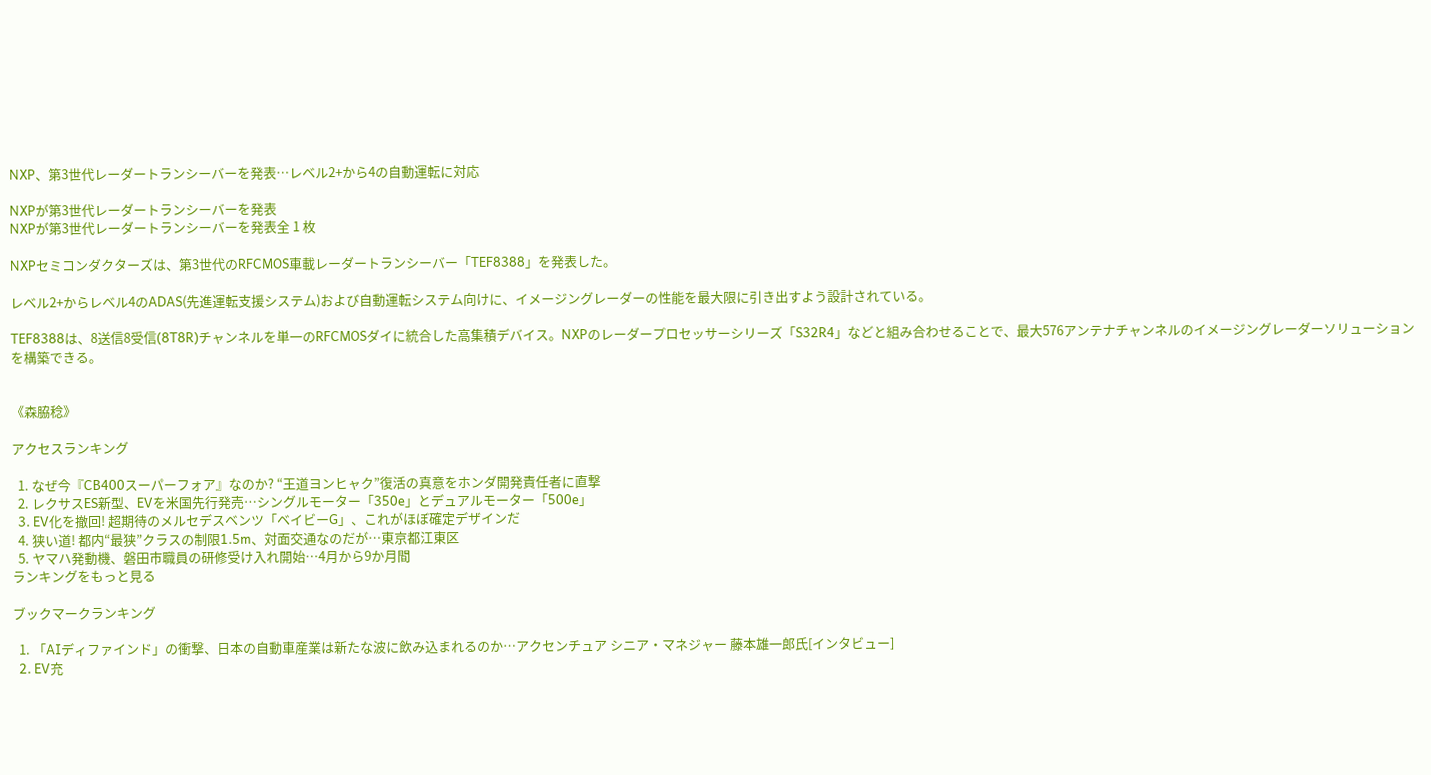NXP、第3世代レーダートランシーバーを発表…レベル2+から4の自動運転に対応

NXPが第3世代レーダートランシーバーを発表
NXPが第3世代レーダートランシーバーを発表全 1 枚

NXPセミコンダクターズは、第3世代のRFCMOS車載レーダートランシーバー「TEF8388」を発表した。

レベル2+からレベル4のADAS(先進運転支援システム)および自動運転システム向けに、イメージングレーダーの性能を最大限に引き出すよう設計されている。

TEF8388は、8送信8受信(8T8R)チャンネルを単一のRFCMOSダイに統合した高集積デバイス。NXPのレーダープロセッサーシリーズ「S32R4」などと組み合わせることで、最大576アンテナチャンネルのイメージングレーダーソリューションを構築できる。


《森脇稔》

アクセスランキング

  1. なぜ今『CB400スーパーフォア』なのか? “王道ヨンヒャク”復活の真意をホンダ開発責任者に直撃
  2. レクサスES新型、EVを米国先行発売…シングルモーター「350e」とデュアルモーター「500e」
  3. EV化を撤回! 超期待のメルセデスベンツ「ベイビーG」、これがほぼ確定デザインだ
  4. 狭い道! 都内“最狭”クラスの制限1.5m、対面交通なのだが…東京都江東区
  5. ヤマハ発動機、磐田市職員の研修受け入れ開始…4月から9か月間
ランキングをもっと見る

ブックマークランキング

  1. 「AIディファインド」の衝撃、日本の自動車産業は新たな波に飲み込まれるのか…アクセンチュア シニア・マネジャー 藤本雄一郎氏[インタビュー]
  2. EV充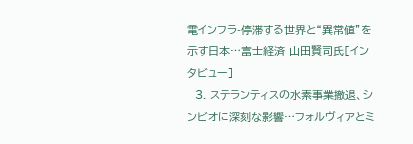電インフラ-停滞する世界と“異常値”を示す日本…富士経済 山田賢司氏[インタビュー]
  3. ステランティスの水素事業撤退、シンビオに深刻な影響…フォルヴィアとミ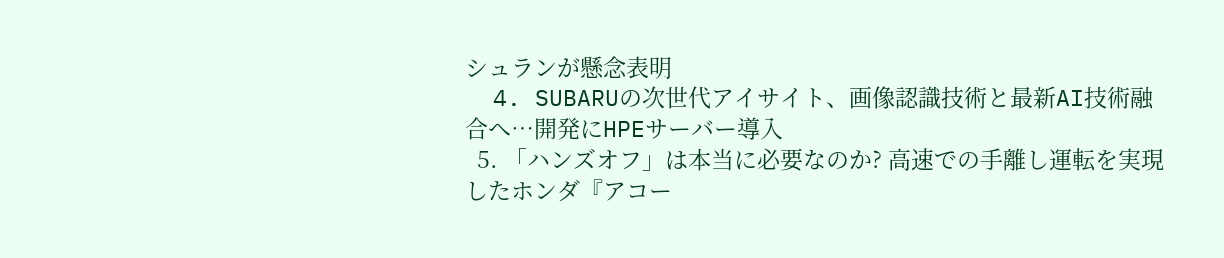シュランが懸念表明
  4. SUBARUの次世代アイサイト、画像認識技術と最新AI技術融合へ…開発にHPEサーバー導入
  5. 「ハンズオフ」は本当に必要なのか? 高速での手離し運転を実現したホンダ『アコー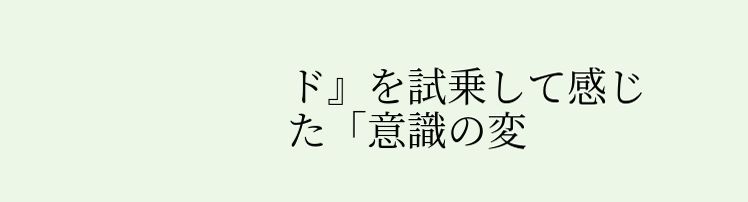ド』を試乗して感じた「意識の変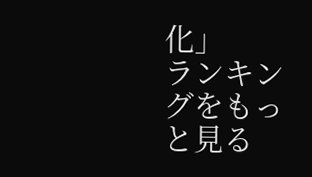化」
ランキングをもっと見る